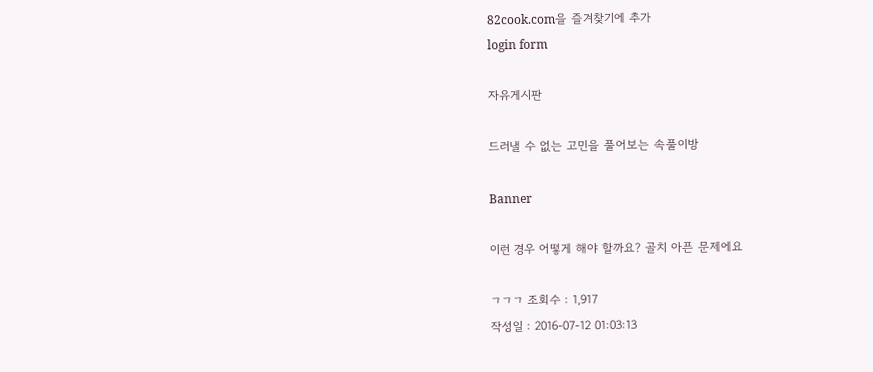82cook.com을 즐겨찾기에 추가
login form

자유게시판

드러낼 수 없는 고민을 풀어보는 속풀이방

Banner

이런 경우 어떻게 해야 할까요? 골치 아픈 문제에요

ㄱㄱㄱ 조회수 : 1,917
작성일 : 2016-07-12 01:03:13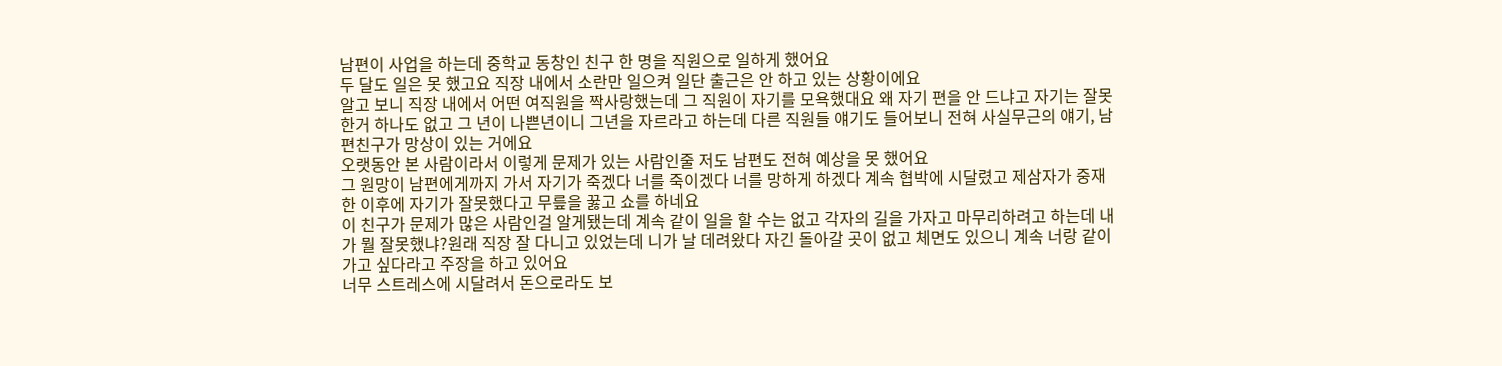남편이 사업을 하는데 중학교 동창인 친구 한 명을 직원으로 일하게 했어요
두 달도 일은 못 했고요 직장 내에서 소란만 일으켜 일단 출근은 안 하고 있는 상황이에요
알고 보니 직장 내에서 어떤 여직원을 짝사랑했는데 그 직원이 자기를 모욕했대요 왜 자기 편을 안 드냐고 자기는 잘못한거 하나도 없고 그 년이 나쁜년이니 그년을 자르라고 하는데 다른 직원들 얘기도 들어보니 전혀 사실무근의 얘기, 남편친구가 망상이 있는 거에요
오랫동안 본 사람이라서 이렇게 문제가 있는 사람인줄 저도 남편도 전혀 예상을 못 했어요
그 원망이 남편에게까지 가서 자기가 죽겠다 너를 죽이겠다 너를 망하게 하겠다 계속 협박에 시달렸고 제삼자가 중재한 이후에 자기가 잘못했다고 무릎을 꿇고 쇼를 하네요
이 친구가 문제가 많은 사람인걸 알게됐는데 계속 같이 일을 할 수는 없고 각자의 길을 가자고 마무리하려고 하는데 내가 뭘 잘못했냐?원래 직장 잘 다니고 있었는데 니가 날 데려왔다 자긴 돌아갈 곳이 없고 체면도 있으니 계속 너랑 같이 가고 싶다라고 주장을 하고 있어요
너무 스트레스에 시달려서 돈으로라도 보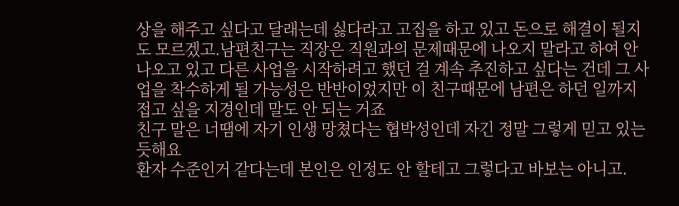상을 해주고 싶다고 달래는데 싫다라고 고집을 하고 있고 돈으로 해결이 될지도 모르겠고.남편친구는 직장은 직원과의 문제때문에 나오지 말라고 하여 안 나오고 있고 다른 사업을 시작하려고 했던 걸 계속 추진하고 싶다는 건데 그 사업을 착수하게 될 가능성은 반반이었지만 이 친구때문에 남편은 하던 일까지 접고 싶을 지경인데 말도 안 되는 거죠
친구 말은 너땜에 자기 인생 망쳤다는 협박성인데 자긴 정말 그렇게 믿고 있는듯해요
환자 수준인거 같다는데 본인은 인정도 안 할테고 그렇다고 바보는 아니고.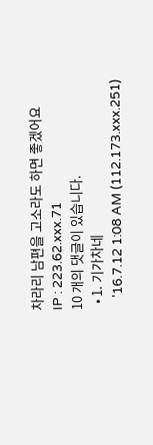차라리 남편을 고소라도 하면 좋겠어요
IP : 223.62.xxx.71
10 개의 댓글이 있습니다.
  • 1. 기가차네
    '16.7.12 1:08 AM (112.173.xxx.251)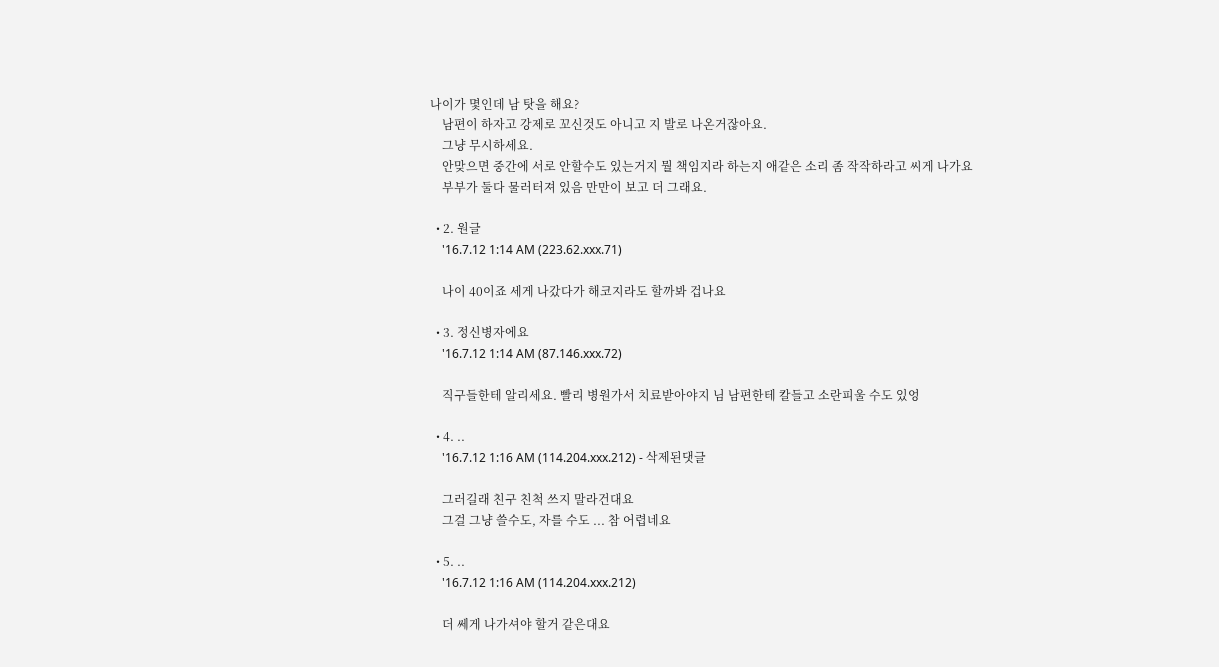나이가 몇인데 남 탓을 해요?
    남편이 하자고 강제로 꼬신것도 아니고 지 발로 나온거잖아요.
    그냥 무시하세요.
    안맞으면 중간에 서로 안할수도 있는거지 뭘 책임지라 하는지 애같은 소리 좀 작작하라고 씨게 나가요
    부부가 둘다 물러터져 있음 만만이 보고 더 그래요.

  • 2. 원글
    '16.7.12 1:14 AM (223.62.xxx.71)

    나이 40이죠 세게 나갔다가 해코지라도 할까봐 겁나요

  • 3. 정신병자에요
    '16.7.12 1:14 AM (87.146.xxx.72)

    직구들한테 알리세요. 빨리 병원가서 치료받아야지 님 남편한테 칼들고 소란피울 수도 있엉

  • 4. ..
    '16.7.12 1:16 AM (114.204.xxx.212) - 삭제된댓글

    그러길래 친구 친척 쓰지 말라건대요
    그걸 그냥 쓸수도, 자를 수도 ... 참 어렵네요

  • 5. ..
    '16.7.12 1:16 AM (114.204.xxx.212)

    더 쎄게 나가셔야 할거 같은대요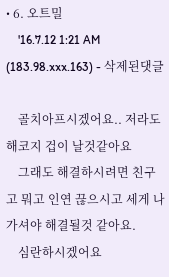• 6. 오트밀
    '16.7.12 1:21 AM (183.98.xxx.163) - 삭제된댓글

    골치아프시겠어요.. 저라도 해코지 겁이 날것같아요
    그래도 해결하시려면 친구고 뭐고 인연 끊으시고 세게 나가셔야 해결될것 같아요.
    심란하시겠어요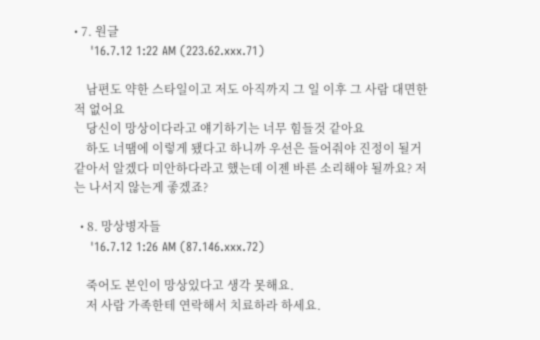• 7. 원글
    '16.7.12 1:22 AM (223.62.xxx.71)

    남편도 약한 스타일이고 저도 아직까지 그 일 이후 그 사람 대면한 적 없어요
    당신이 망상이다라고 얘기하기는 너무 힘들것 같아요
    하도 너땜에 이렇게 됐다고 하니까 우선은 들어줘야 진정이 될거 같아서 알겠다 미안하다라고 했는데 이젠 바른 소리해야 될까요? 저는 나서지 않는게 좋겠죠?

  • 8. 망상병자들
    '16.7.12 1:26 AM (87.146.xxx.72)

    죽어도 본인이 망상있다고 생각 못해요.
    저 사람 가족한테 연락해서 치료하라 하세요.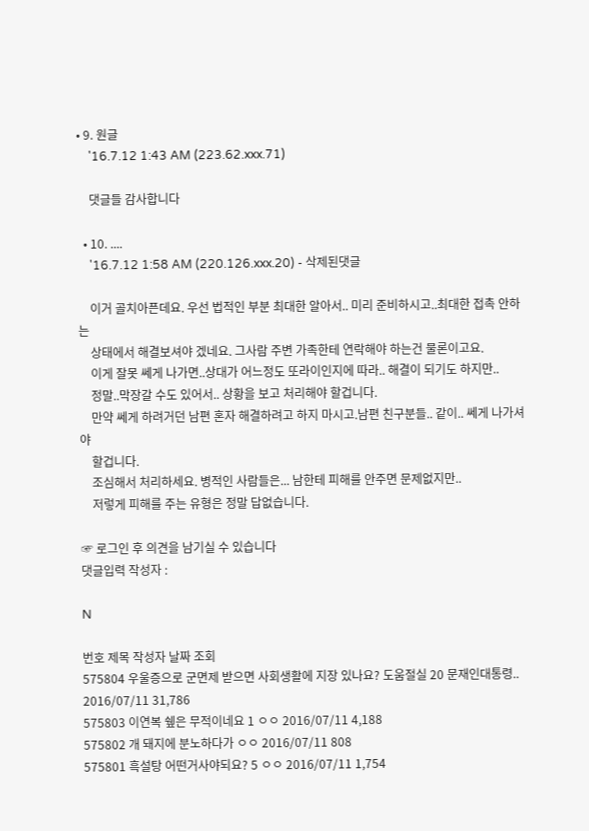• 9. 원글
    '16.7.12 1:43 AM (223.62.xxx.71)

    댓글들 감사합니다

  • 10. ....
    '16.7.12 1:58 AM (220.126.xxx.20) - 삭제된댓글

    이거 골치아픈데요. 우선 법적인 부분 최대한 알아서.. 미리 준비하시고..최대한 접촉 안하는
    상태에서 해결보셔야 겠네요. 그사람 주변 가족한테 연락해야 하는건 물론이고요.
    이게 잘못 쎄게 나가면..상대가 어느정도 또라이인지에 따라.. 해결이 되기도 하지만..
    정말..막장갈 수도 있어서.. 상황을 보고 처리해야 할겁니다.
    만약 쎄게 하려거던 남편 혼자 해결하려고 하지 마시고.남편 친구분들.. 같이.. 쎄게 나가셔야
    할겁니다.
    조심해서 처리하세요. 병적인 사람들은... 남한테 피해를 안주면 문제없지만..
    저렇게 피해를 주는 유형은 정말 답없습니다.

☞ 로그인 후 의견을 남기실 수 있습니다
댓글입력 작성자 :

N

번호 제목 작성자 날짜 조회
575804 우울증으로 군면제 받으면 사회생활에 지장 있나요? 도움절실 20 문재인대통령.. 2016/07/11 31,786
575803 이연복 쉪은 무적이네요 1 ㅇㅇ 2016/07/11 4,188
575802 개 돼지에 분노하다가 ㅇㅇ 2016/07/11 808
575801 흑설탕 어떤거사야되요? 5 ㅇㅇ 2016/07/11 1,754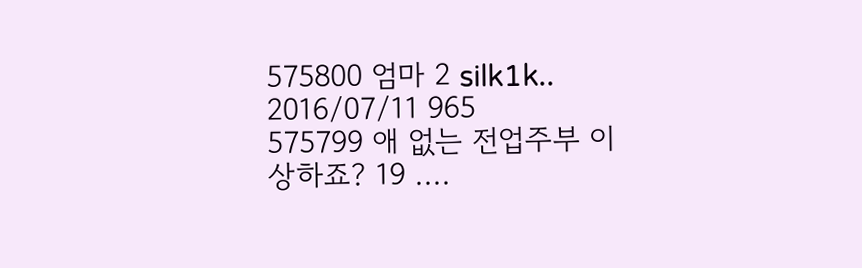575800 엄마 2 silk1k.. 2016/07/11 965
575799 애 없는 전업주부 이상하죠? 19 ....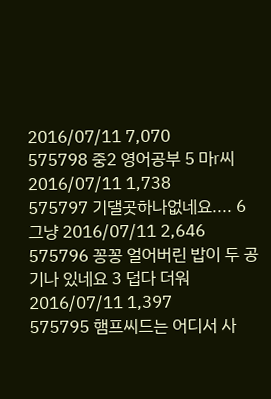2016/07/11 7,070
575798 중2 영어공부 5 마r씨 2016/07/11 1,738
575797 기댈곳하나없네요.... 6 그냥 2016/07/11 2,646
575796 꽁꽁 얼어버린 밥이 두 공기나 있네요 3 덥다 더워 2016/07/11 1,397
575795 햄프씨드는 어디서 사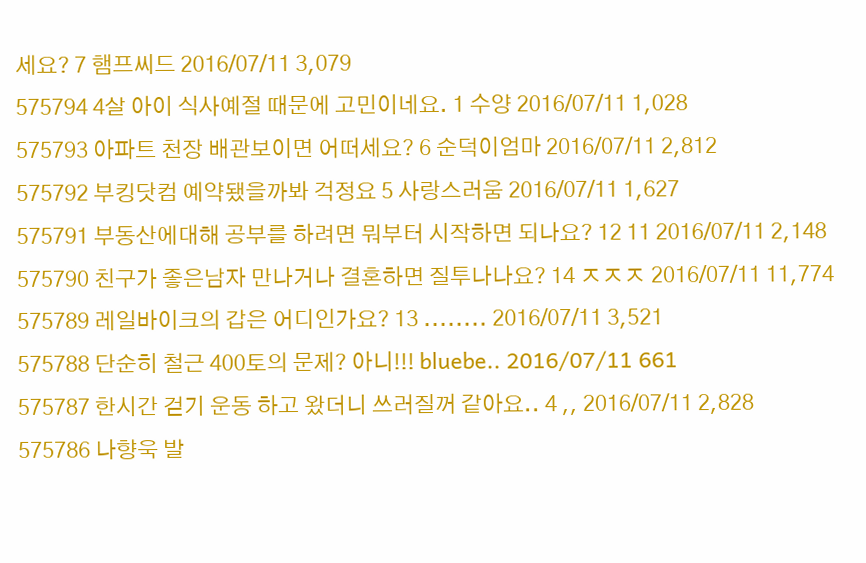세요? 7 햄프씨드 2016/07/11 3,079
575794 4살 아이 식사예절 때문에 고민이네요. 1 수양 2016/07/11 1,028
575793 아파트 천장 배관보이면 어떠세요? 6 순덕이엄마 2016/07/11 2,812
575792 부킹닷컴 예약됐을까봐 걱정요 5 사랑스러움 2016/07/11 1,627
575791 부동산에대해 공부를 하려면 뭐부터 시작하면 되나요? 12 11 2016/07/11 2,148
575790 친구가 좋은남자 만나거나 결혼하면 질투나나요? 14 ㅈㅈㅈ 2016/07/11 11,774
575789 레일바이크의 갑은 어디인가요? 13 ........ 2016/07/11 3,521
575788 단순히 철근 400토의 문제? 아니!!! bluebe.. 2016/07/11 661
575787 한시간 걷기 운동 하고 왔더니 쓰러질꺼 같아요.. 4 ,, 2016/07/11 2,828
575786 나향욱 발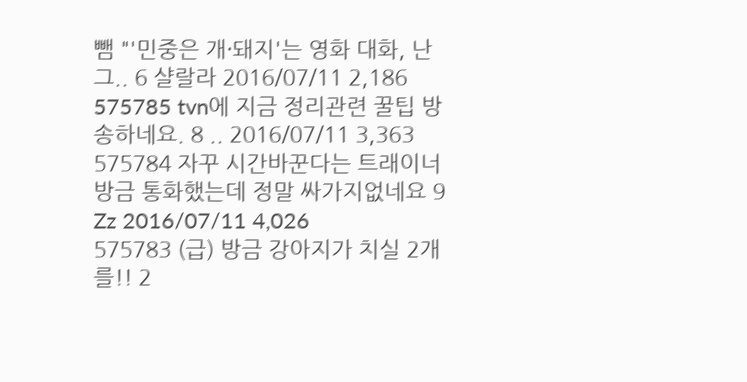뺌 "'민중은 개·돼지'는 영화 대화, 난 그.. 6 샬랄라 2016/07/11 2,186
575785 tvn에 지금 정리관련 꿀팁 방송하네요. 8 .. 2016/07/11 3,363
575784 자꾸 시간바꾼다는 트래이너 방금 통화했는데 정말 싸가지없네요 9 Zz 2016/07/11 4,026
575783 (급) 방금 강아지가 치실 2개를!! 2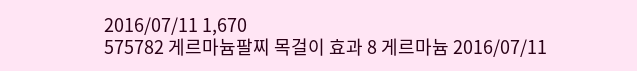2016/07/11 1,670
575782 게르마늄팔찌 목걸이 효과 8 게르마늄 2016/07/11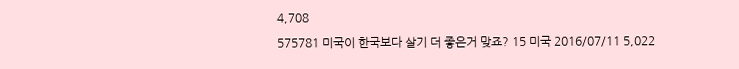4,708
575781 미국이 한국보다 살기 더 좋은거 맞죠? 15 미국 2016/07/11 5,022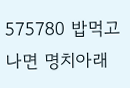575780 밥먹고 나면 명치아래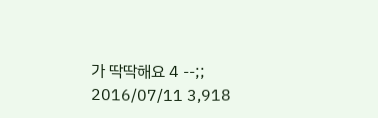가 딱딱해요 4 --;; 2016/07/11 3,918